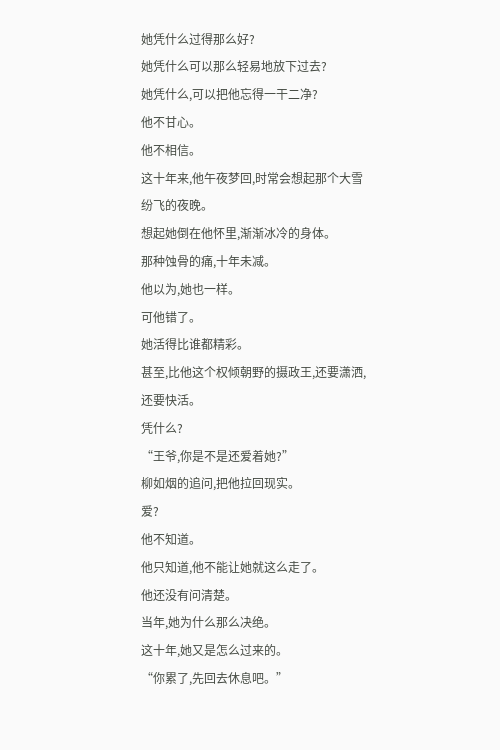她凭什么过得那么好?
她凭什么可以那么轻易地放下过去?
她凭什么,可以把他忘得一干二净?
他不甘心。
他不相信。
这十年来,他午夜梦回,时常会想起那个大雪纷飞的夜晚。
想起她倒在他怀里,渐渐冰冷的身体。
那种蚀骨的痛,十年未减。
他以为,她也一样。
可他错了。
她活得比谁都精彩。
甚至,比他这个权倾朝野的摄政王,还要潇洒,还要快活。
凭什么?
“王爷,你是不是还爱着她?”
柳如烟的追问,把他拉回现实。
爱?
他不知道。
他只知道,他不能让她就这么走了。
他还没有问清楚。
当年,她为什么那么决绝。
这十年,她又是怎么过来的。
“你累了,先回去休息吧。”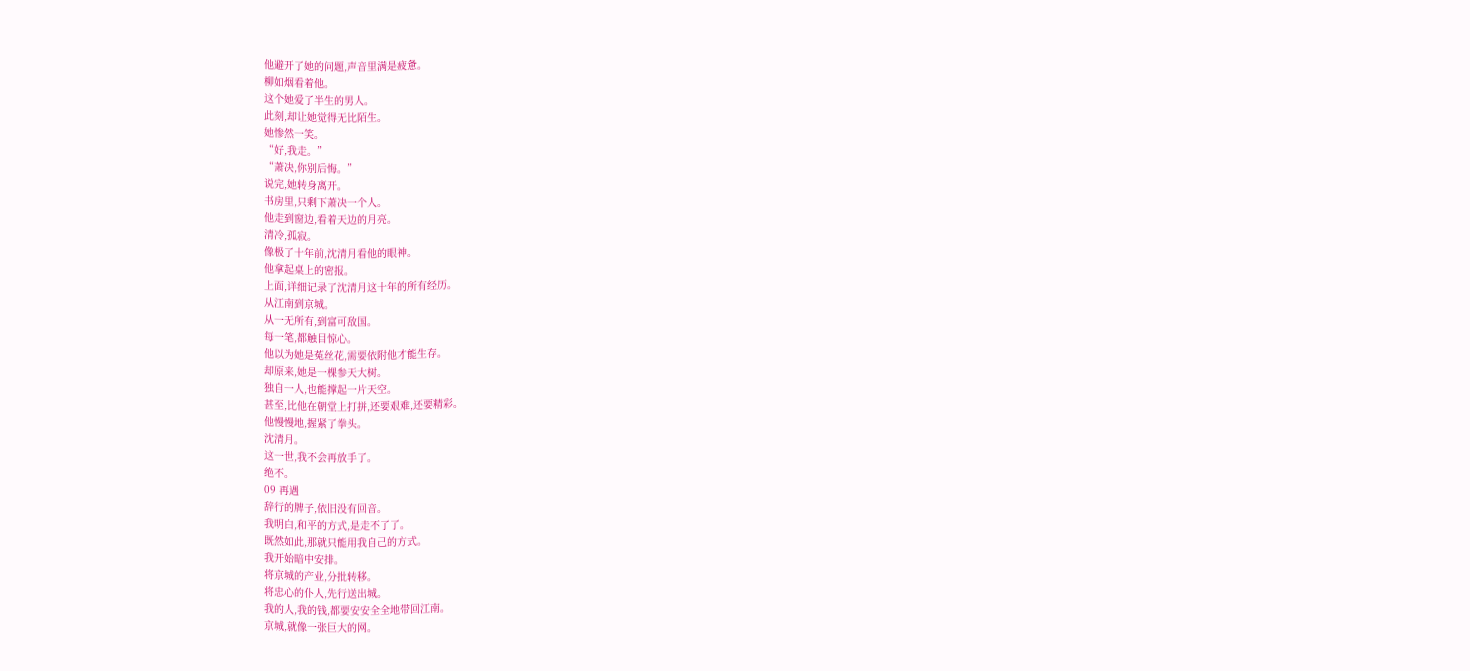他避开了她的问题,声音里满是疲惫。
柳如烟看着他。
这个她爱了半生的男人。
此刻,却让她觉得无比陌生。
她惨然一笑。
“好,我走。”
“萧决,你别后悔。”
说完,她转身离开。
书房里,只剩下萧决一个人。
他走到窗边,看着天边的月亮。
清冷,孤寂。
像极了十年前,沈清月看他的眼神。
他拿起桌上的密报。
上面,详细记录了沈清月这十年的所有经历。
从江南到京城。
从一无所有,到富可敌国。
每一笔,都触目惊心。
他以为她是菟丝花,需要依附他才能生存。
却原来,她是一棵参天大树。
独自一人,也能撑起一片天空。
甚至,比他在朝堂上打拼,还要艰难,还要精彩。
他慢慢地,握紧了拳头。
沈清月。
这一世,我不会再放手了。
绝不。
09 再遇
辞行的牌子,依旧没有回音。
我明白,和平的方式,是走不了了。
既然如此,那就只能用我自己的方式。
我开始暗中安排。
将京城的产业,分批转移。
将忠心的仆人,先行送出城。
我的人,我的钱,都要安安全全地带回江南。
京城,就像一张巨大的网。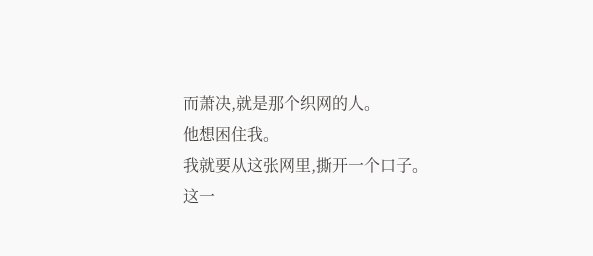而萧决,就是那个织网的人。
他想困住我。
我就要从这张网里,撕开一个口子。
这一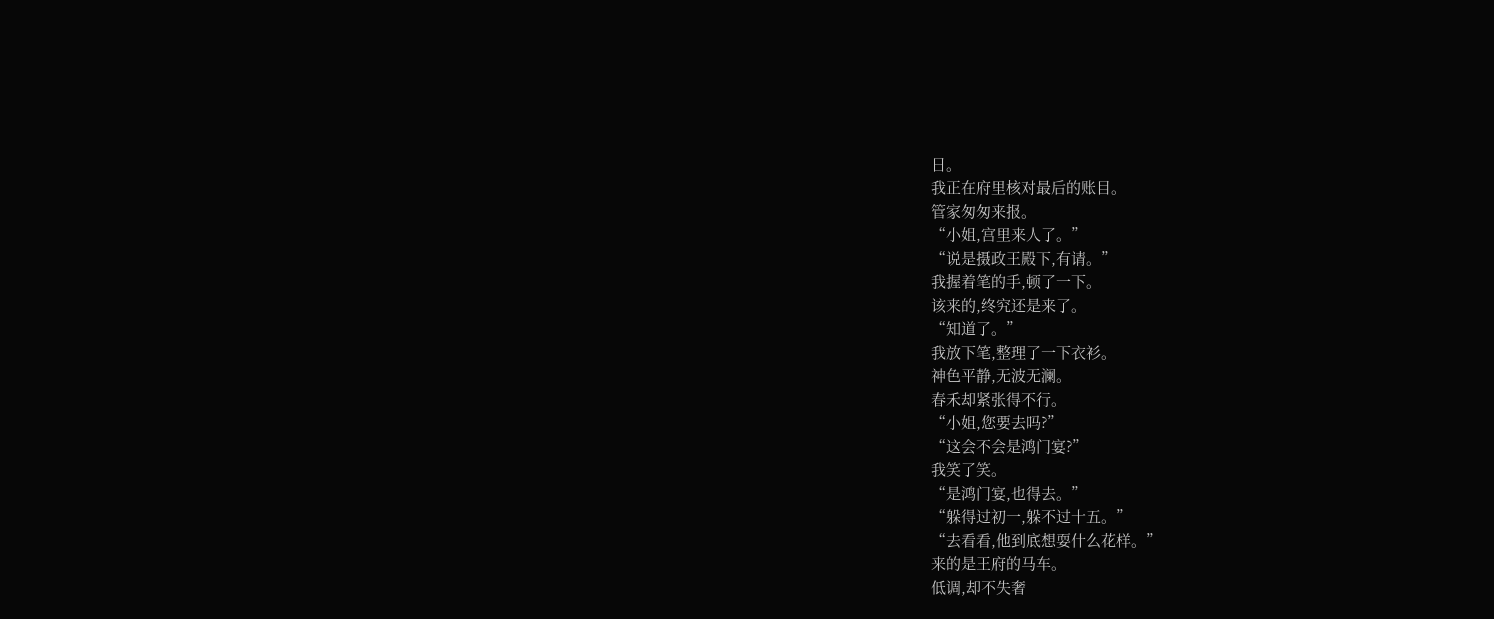日。
我正在府里核对最后的账目。
管家匆匆来报。
“小姐,宫里来人了。”
“说是摄政王殿下,有请。”
我握着笔的手,顿了一下。
该来的,终究还是来了。
“知道了。”
我放下笔,整理了一下衣衫。
神色平静,无波无澜。
春禾却紧张得不行。
“小姐,您要去吗?”
“这会不会是鸿门宴?”
我笑了笑。
“是鸿门宴,也得去。”
“躲得过初一,躲不过十五。”
“去看看,他到底想耍什么花样。”
来的是王府的马车。
低调,却不失奢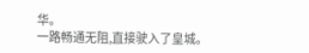华。
一路畅通无阻,直接驶入了皇城。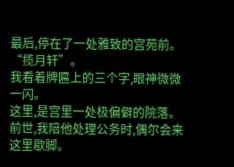最后,停在了一处雅致的宫苑前。
“揽月轩”。
我看着牌匾上的三个字,眼神微微一闪。
这里,是宫里一处极偏僻的院落。
前世,我陪他处理公务时,偶尔会来这里歇脚。